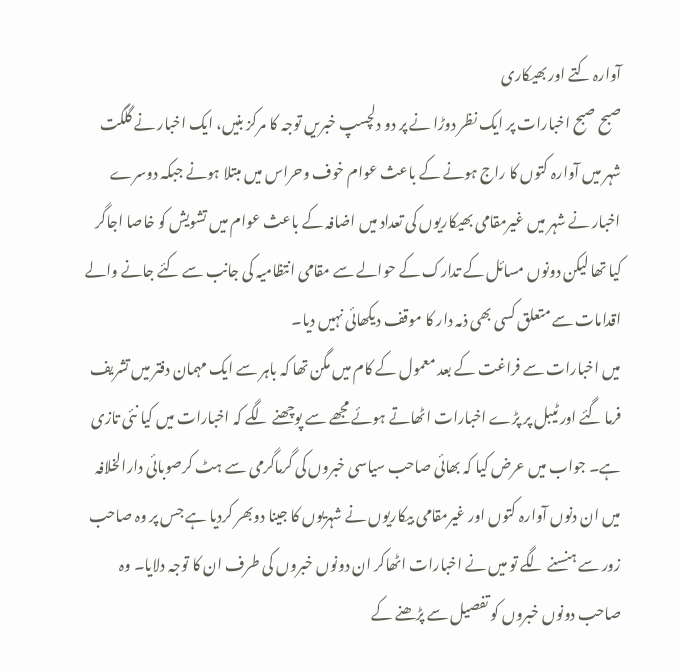آوارہ کتے اور بھیکاری
صبح صبح اخبارات پر ایک نظر دوڑا نے پر دو دلچسپ خبریں توجہ کا مرکز بنیں، ایک اخبار نے گلگت شہر میں آوارہ کتوں کا راج ہونے کے باعث عوام خوف وحراس میں مبتلا ہونے جبکہ دوسرے اخبار نے شہر میں غیرمقامی بھیکاریوں کی تعداد میں اضافہ کے باعث عوام میں تشویش کو خاصا اجاگر کیا تھا لیکن دونوں مسائل کے تدارک کے حوالے سے مقامی انتظامیہ کی جانب سے کئے جانے والے اقدامات سے متعلق کسی بھی ذمہ دار کا موقف دیکھائی نہیں دیا۔
میں اخبارات سے فراغت کے بعد معمول کے کام میں مگن تھا کہ باہر سے ایک مہمان دفتر میں تشریف فرما گئے اور ٹیبل پر پڑے اخبارات اٹھاتے ہوئے مجھے سے پوچھنے لگے کہ اخبارات میں کیا نئی تازی ہے۔ جواب میں عرض کیا کہ بھائی صاحب سیاسی خبروں کی گرماگرمی سے ہٹ کرصوبائی دارالخلافہ میں ان دنوں آوارہ کتوں اور غیرمقامی بیکاریوں نے شہریوں کا جینا دوبھر کردیا ہے جس پر وہ صاحب زور سے ہنسنے لگے تو میں نے اخبارات اٹھاکر ان دونوں خبروں کی طرف ان کا توجہ دلایا۔ وہ صاحب دونوں خبروں کو تفصیل سے پڑھنے کے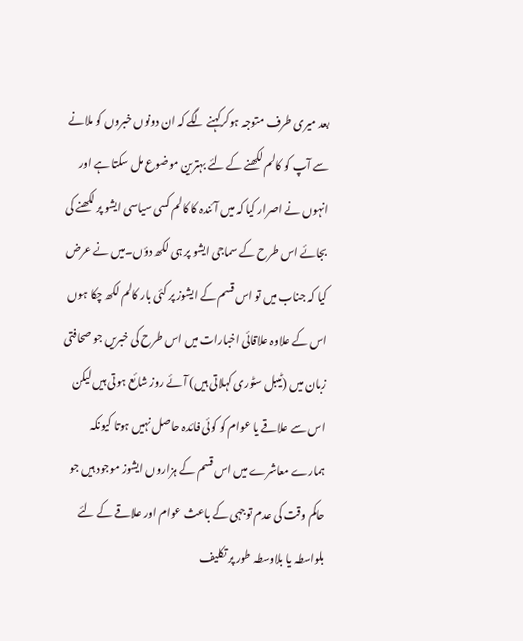بعد میری طرف متوجہ ہوکرکہنے لگے کہ ان دونوں خبروں کو ملانے سے آپ کو کالم لکھنے کے لئے بہترین موضوع مل سکتا ہے اور انہوں نے اصرار کیا کہ میں آئندہ کا کالم کسی سیاسی ایشو پر لکھنے کی بجائے اس طرح کے سماجی ایشو پر ہی لکھ دؤں۔میں نے عرض کیا کہ جناب میں تو اس قسم کے ایشوز پر کئی بار کالم لکھ چکا ہوں اس کے علاوہ علاقائی اخبارات میں اس طرح کی خبریں جو صحافتی زبان میں (ٹیبل سٹوری کہلاتی ہیں) آئے روز شائع ہوتی ہیں لیکن اس سے علاقے یا عوام کو کوئی فائدہ حاصل نہیں ہوتا کیونکہ ہمارے معاشرے میں اس قسم کے ہزاروں ایشوز موجود ہیں جو حاکم وقت کی عدم توجہی کے باعث عوام اور علاقے کے لئے بلواسطہ یا بلاوسطہ طور پر تکلیف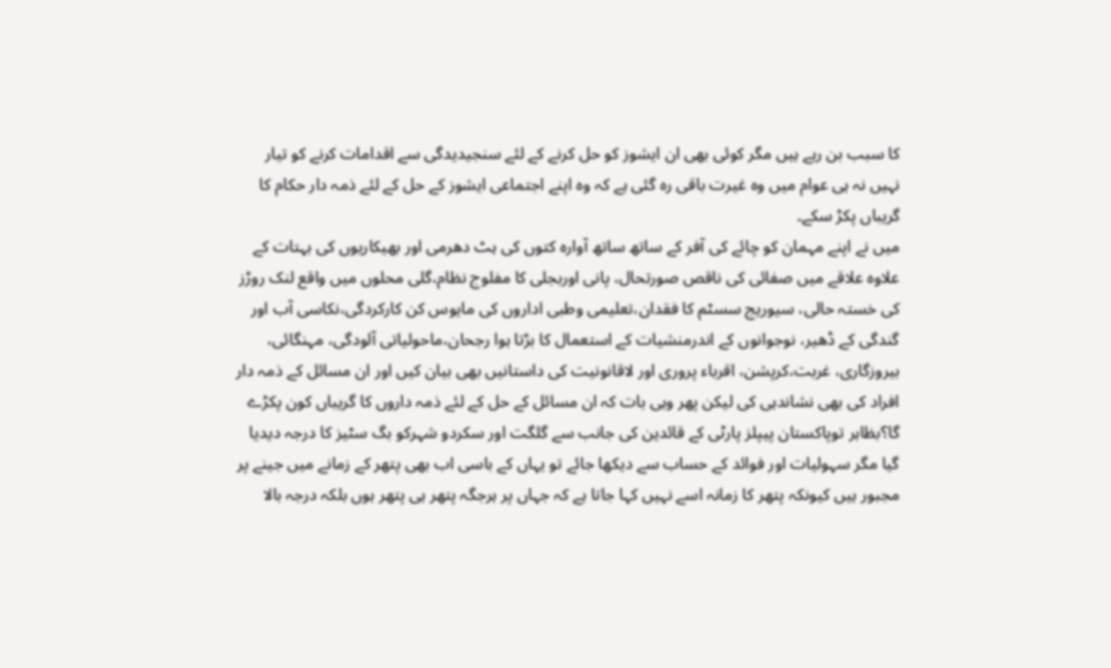کا سبب بن رہے ہیں مگر کوئی بھی ان ایشوز کو حل کرنے کے لئے سنجیدیدگی سے اقدامات کرنے کو تیار نہیں نہ ہی عوام میں وہ غیرت باقی رہ گئی ہے کہ وہ اپنے اجتماعی ایشوز کے حل کے لئے ذمہ دار حکام کا گریباں پکڑ سکے۔
میں نے اپنے مہمان کو چائے کی آفر کے ساتھ ساتھ آوارہ کتوں کی ہٹ دھرمی اور بھیکاریوں کی بہتات کے علاوہ علاقے میں صفائی کی ناقص صورتحال، پانی اوربجلی کا مفلوج نظام،گلی محلوں میں واقع لنک روڑز کی خستہ حالی، سیوریج سسٹم کا فقدان،تعلیمی وطبی اداروں کی مایوس کن کارکردگی،نکاسی آب اور گندگی کے ڈھیر، نوجوانوں کے اندرمنشیات کے استعمال کا بڑتا ہوا رجحان،ماحولیاتی آلودگی، مہنگائی، بیروزگاری، غربت،کرپشن، اقرباء پروری اور لاقانونیت کی داستانیں بھی بیان کیں اور ان مسائل کے ذمہ دار افراد کی بھی نشاندہی کی لیکن پھر وہی بات کہ ان مسائل کے حل کے لئے ذمہ داروں کا گریباں کون پکڑے گا؟بظاہر توپاکستان پیپلز پارٹی کے قائدین کی جانب سے گلگت اور سکردو شہرکو بگ سٹیز کا درجہ دیدیا گیا مگر سہولیات اور فوائد کے حساب سے دیکھا جائے تو یہاں کے باسی اب بھی پتھر کے زمانے میں جینے پر مجبور ہیں کیونکہ پتھر کا زمانہ اسے نہیں کہا جاتا ہے کہ جہاں پر ہرجگہ پتھر ہی پتھر ہوں بلکہ درجہ بالا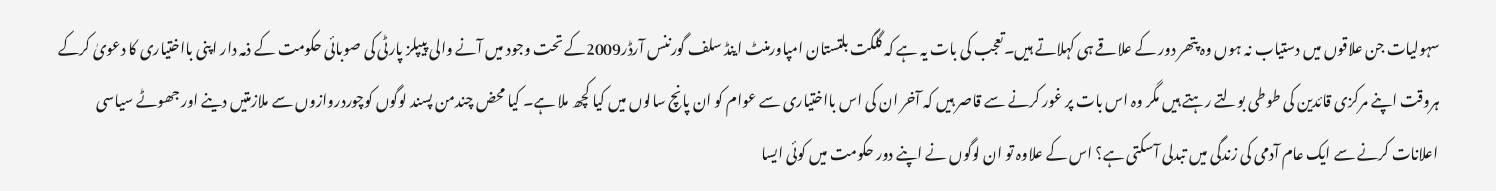سہولیات جن علاقوں میں دستیاب نہ ہوں وہ پتھر دور کے علاقے ہی کہلاتے ہیں۔تعجب کی بات یہ ہے کہ گلگت بلتستان امپاورمنٹ اینڈ سلف گورننس آرڈر2009کے تحت وجود میں آنے والی پیپلز پارٹی کی صوبائی حکومت کے ذمہ دار اپنی بااختیاری کا دعویٰ کرکے ہروقت اپنے مرکزی قائدین کی طوطی بولتے رہتے ہیں مگر وہ اس بات پر غور کرنے سے قاصر ہیں کہ آخر ان کی اس بااختیاری سے عوام کو ان پانچ سالوں میں کیا کچھ ملا ہے۔ کیا محض چندمن پسند لوگوں کوچوردروازوں سے ملازمتیں دینے اور جھوٹے سیاسی اعلانات کرنے سے ایک عام آدمی کی زندگی میں تبدلی آسکتی ہے؟ اس کے علاوہ تو ان لوگوں نے اپنے دور حکومت میں کوئی ایسا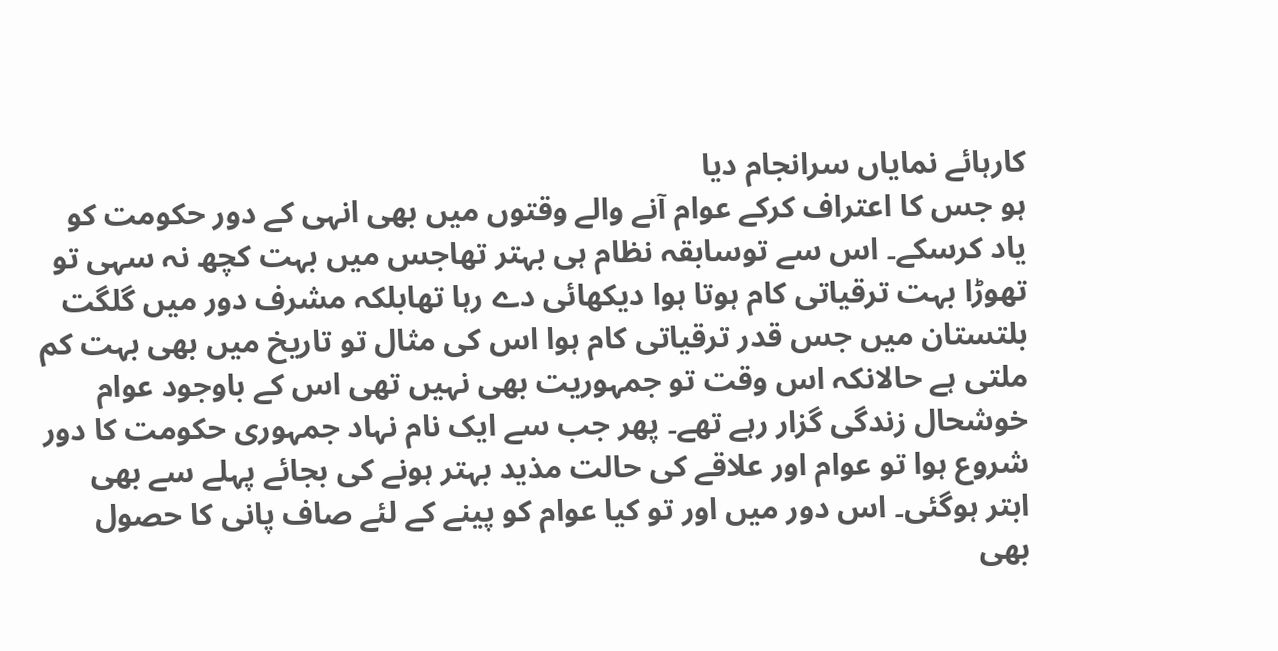کارہائے نمایاں سرانجام دیا
ہو جس کا اعتراف کرکے عوام آنے والے وقتوں میں بھی انہی کے دور حکومت کو یاد کرسکے۔ اس سے توسابقہ نظام ہی بہتر تھاجس میں بہت کچھ نہ سہی تو تھوڑا بہت ترقیاتی کام ہوتا ہوا دیکھائی دے رہا تھابلکہ مشرف دور میں گلگت بلتستان میں جس قدر ترقیاتی کام ہوا اس کی مثال تو تاریخ میں بھی بہت کم ملتی ہے حالانکہ اس وقت تو جمہوریت بھی نہیں تھی اس کے باوجود عوام خوشحال زندگی گزار رہے تھے۔ پھر جب سے ایک نام نہاد جمہوری حکومت کا دور شروع ہوا تو عوام اور علاقے کی حالت مذید بہتر ہونے کی بجائے پہلے سے بھی ابتر ہوگئی۔ اس دور میں اور تو کیا عوام کو پینے کے لئے صاف پانی کا حصول بھی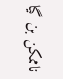ناممکن بن گیا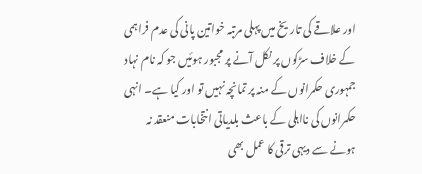اور علاقے کی تاریخ میں پہلی مرتبہ خواتین پانی کی عدم فراہمی کے خلاف سڑکوں پر نکل آنے پر مجبور ہوئیں جو کہ نام نہاد جمہوری حکمرانوں کے منہ پر تمانچہ نہیں تو اور کیا ہے۔ انہی حکمرانوں کی نااہلی کے باعث بلدیاتی انتخابات منعقد نہ ہونے سے دیہی ترقی کا عمل بھی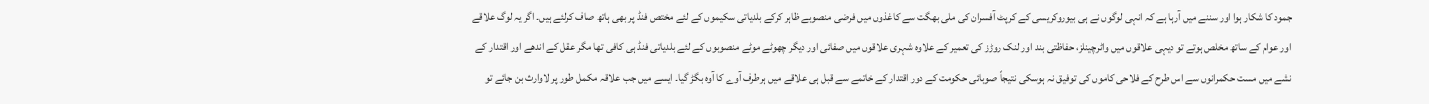جمود کا شکار ہوا اور سننے میں آرہا ہے کہ انہی لوگوں نے ہی بیوروکریسی کے کرپٹ آفسران کی ملی بھگت سے کاغذوں میں فرضی منصوبے ظاہر کرکے بلدیاتی سکیموں کے لئے مختص فنڈ پر بھی ہاتھ صاف کرلئے ہیں۔ اگر یہ لوگ علاقے اور عوام کے ساتھ مخلص ہوتے تو دیہی علاقوں میں واٹرچینلز، حفاظتی بند اور لنک روڑز کی تعمیر کے علاوہ شہری علاقوں میں صفائی اور دیگر چھوٹے موٹے منصوبوں کے لئے بلدیاتی فنڈ ہی کافی تھا مگر عقل کے اندھے اور اقتدار کے نشے میں مست حکمرانوں سے اس طرح کے فلاحی کاموں کی توفیق نہ ہوسکی نتیجاً صوبائی حکومت کے دور اقتدار کے خاتمے سے قبل ہی علاقے میں ہرطرف آوے کا آوہ بگڑ گیا۔ ایسے میں جب علاقہ مکمل طور پر لاوارث بن جائے تو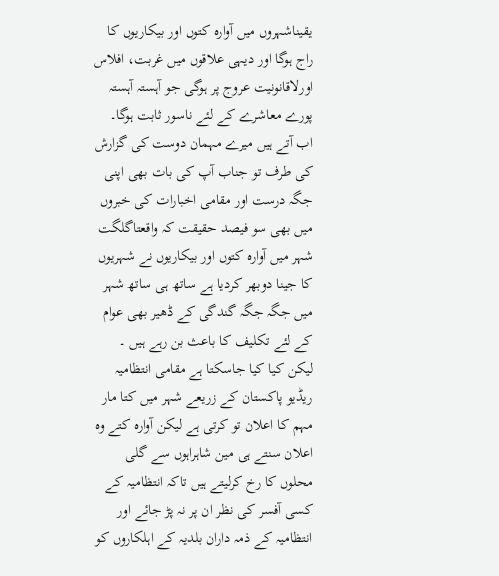یقیناشہروں میں آوارہ کتوں اور بیکاریوں کا راج ہوگا اور دیہی علاقوں میں غربت، افلاس اورلاقانونیت عروج پر ہوگی جو آہستہ آہستہ پورے معاشرے کے لئے ناسور ثابت ہوگا۔
اب آتے ہیں میرے مہمان دوست کی گزارش کی طرف تو جناب آپ کی بات بھی اپنی جگہ درست اور مقامی اخبارات کی خبروں میں بھی سو فیصد حقیقت کہ واقعتاگلگت شہر میں آوارہ کتوں اور بیکاریوں نے شہریوں کا جینا دوبھر کردیا ہے ساتھ ہی ساتھ شہر میں جگہ جگہ گندگی کے ڈھیر بھی عوام کے لئے تکلیف کا باعث بن رہے ہیں ۔ لیکن کیا کیا جاسکتا ہے مقامی انتظامیہ ریڈیو پاکستان کے زریعے شہر میں کتا مار مہم کا اعلان تو کرتی ہے لیکن آوارہ کتے وہ اعلان سنتے ہی مین شاہراہوں سے گلی محلوں کا رخ کرلیتے ہیں تاکہ انتظامیہ کے کسی آفسر کی نظر ان پر نہ پڑ جائے اور انتظامیہ کے ذمہ داران بلدیہ کے اہلکاروں کو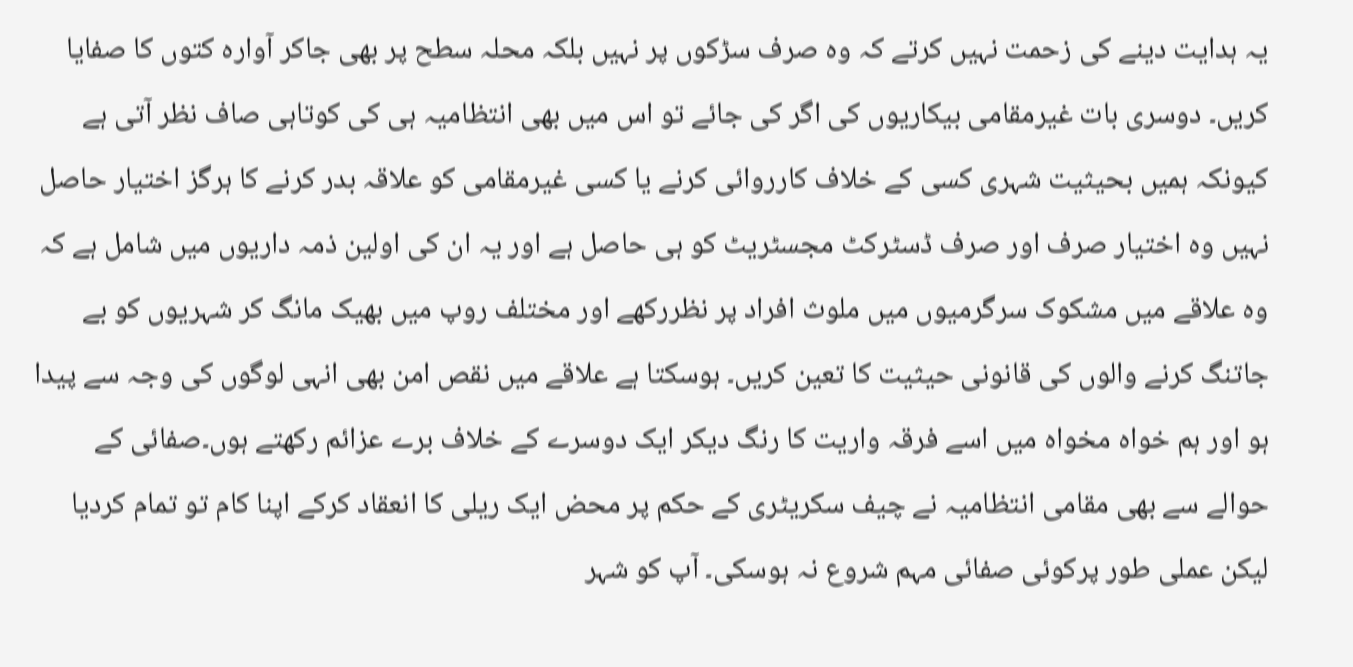یہ ہدایت دینے کی زحمت نہیں کرتے کہ وہ صرف سڑکوں پر نہیں بلکہ محلہ سطح پر بھی جاکر آوارہ کتوں کا صفایا کریں۔ دوسری بات غیرمقامی بیکاریوں کی اگر کی جائے تو اس میں بھی انتظامیہ ہی کی کوتاہی صاف نظر آتی ہے کیونکہ ہمیں بحیثیت شہری کسی کے خلاف کارروائی کرنے یا کسی غیرمقامی کو علاقہ بدر کرنے کا ہرگز اختیار حاصل نہیں وہ اختیار صرف اور صرف ڈسٹرکٹ مجسٹریٹ کو ہی حاصل ہے اور یہ ان کی اولین ذمہ داریوں میں شامل ہے کہ وہ علاقے میں مشکوک سرگرمیوں میں ملوث افراد پر نظررکھے اور مختلف روپ میں بھیک مانگ کر شہریوں کو بے جاتنگ کرنے والوں کی قانونی حیثیت کا تعین کریں۔ ہوسکتا ہے علاقے میں نقص امن بھی انہی لوگوں کی وجہ سے پیدا ہو اور ہم خواہ مخواہ میں اسے فرقہ واریت کا رنگ دیکر ایک دوسرے کے خلاف برے عزائم رکھتے ہوں۔صفائی کے حوالے سے بھی مقامی انتظامیہ نے چیف سکریٹری کے حکم پر محض ایک ریلی کا انعقاد کرکے اپنا کام تو تمام کردیا لیکن عملی طور پرکوئی صفائی مہم شروع نہ ہوسکی۔ آپ کو شہر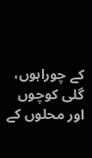کے چوراہوں، گلی کوچوں اور محلوں کے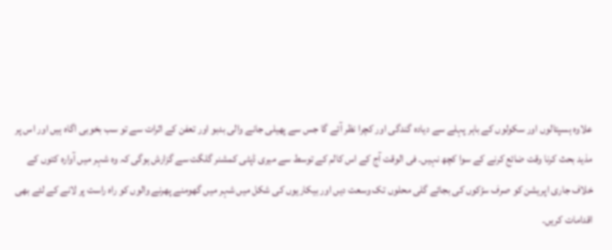علاوہ ہسپتالوں اور سکولوں کے باہر پہلے سے دیادہ گندگی اور کچرا نظر آئے گا جس سے پھیلی جانے والی بدبو اور تعفن کے اثرات سے تو سب بخوبی اگاہ ہیں اور اس پر مذید بحث کرنا وقت ضائع کرنے کے سوا کچھ نہیں۔ فی الوقت آج کے اس کالم کے توسط سے میری ڈپٹی کمشنر گلگت سے گزارش ہوگی کہ وہ شہر میں آوارہ کتوں کے خلاف جاری اپریشن کو صرف سڑکوں کی بجائے گلی محلوں تک وسعت دیں اور بیکاریوں کی شکل میں شہر میں گھومنے پھرنے والوں کو راہ راست پر لانے کے لئے بھی اقدامات کریں۔